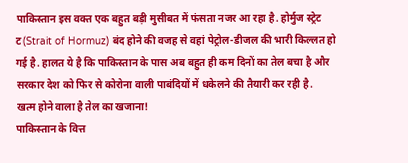पाकिस्तान इस वक्त एक बहुत बड़ी मुसीबत में फंसता नजर आ रहा है. होर्मुज स्ट्रेट ट(Strait of Hormuz) बंद होने की वजह से वहां पेट्रोल-डीजल की भारी किल्लत हो गई है. हालत ये है कि पाकिस्तान के पास अब बहुत ही कम दिनों का तेल बचा है और सरकार देश को फिर से कोरोना वाली पाबंदियों में धकेलने की तैयारी कर रही है.
खत्म होने वाला है तेल का खजाना!
पाकिस्तान के वित्त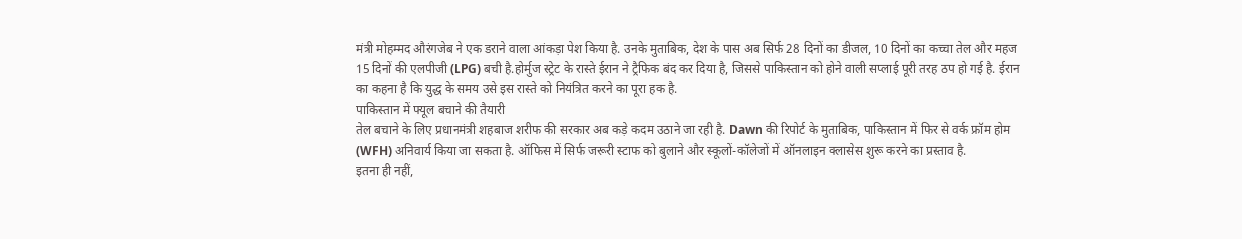मंत्री मोहम्मद औरंगजेब ने एक डराने वाला आंकड़ा पेश किया है. उनके मुताबिक, देश के पास अब सिर्फ 28 दिनों का डीजल, 10 दिनों का कच्चा तेल और महज 15 दिनों की एलपीजी (LPG) बची है.होर्मुज स्ट्रेट के रास्ते ईरान ने ट्रैफिक बंद कर दिया है, जिससे पाकिस्तान को होने वाली सप्लाई पूरी तरह ठप हो गई है. ईरान का कहना है कि युद्ध के समय उसे इस रास्ते को नियंत्रित करने का पूरा हक है.
पाकिस्तान में फ्यूल बचाने की तैयारी
तेल बचाने के लिए प्रधानमंत्री शहबाज शरीफ की सरकार अब कड़े कदम उठाने जा रही है. Dawn की रिपोर्ट के मुताबिक, पाकिस्तान में फिर से वर्क फ्रॉम होम (WFH) अनिवार्य किया जा सकता है. ऑफिस में सिर्फ जरूरी स्टाफ को बुलाने और स्कूलों-कॉलेजों में ऑनलाइन क्लासेस शुरू करने का प्रस्ताव है.
इतना ही नहीं,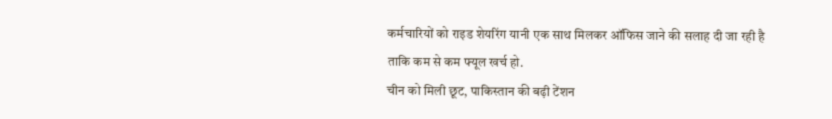कर्मचारियों को राइड शेयरिंग यानी एक साथ मिलकर ऑफिस जाने की सलाह दी जा रही है ताकि कम से कम फ्यूल खर्च हो.
चीन को मिली छूट, पाकिस्तान की बढ़ी टेंशन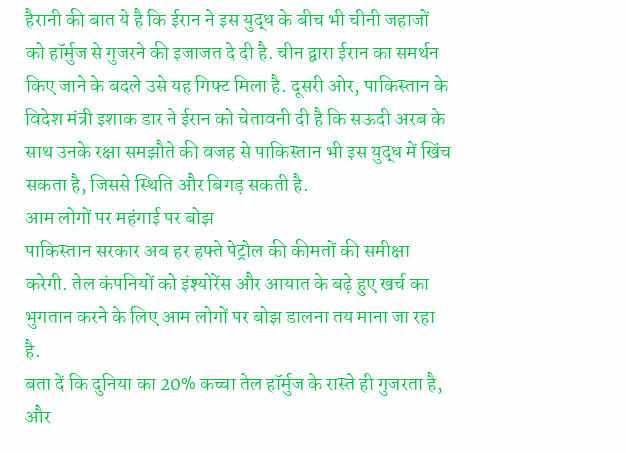हैरानी की बात ये है कि ईरान ने इस युद्ध के बीच भी चीनी जहाजों को हॉर्मुज से गुजरने की इजाजत दे दी है. चीन द्वारा ईरान का समर्थन किए जाने के बदले उसे यह गिफ्ट मिला है. दूसरी ओर, पाकिस्तान के विदेश मंत्री इशाक डार ने ईरान को चेतावनी दी है कि सऊदी अरब के साथ उनके रक्षा समझौते की वजह से पाकिस्तान भी इस युद्ध में खिंच सकता है, जिससे स्थिति और बिगड़ सकती है.
आम लोगों पर महंगाई पर बोझ
पाकिस्तान सरकार अब हर हफ्ते पेट्रोल की कीमतों की समीक्षा करेगी. तेल कंपनियों को इंश्योरेंस और आयात के बढ़े हुए खर्च का भुगतान करने के लिए आम लोगों पर बोझ डालना तय माना जा रहा है.
बता दें कि दुनिया का 20% कच्चा तेल हॉर्मुज के रास्ते ही गुजरता है, और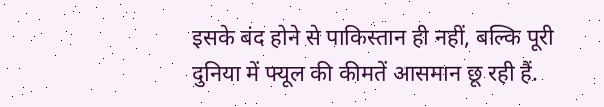इसके बंद होने से पाकिस्तान ही नहीं, बल्कि पूरी दुनिया में फ्यूल की कीमतें आसमान छू रही हैं.